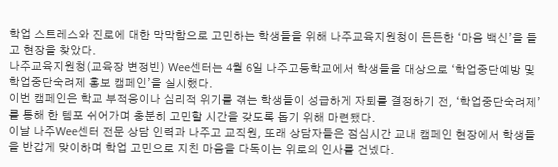학업 스트레스와 진로에 대한 막막함으로 고민하는 학생들을 위해 나주교육지원청이 든든한 ‘마음 백신’을 들고 현장을 찾았다.
나주교육지원청(교육장 변정빈) Wee센터는 4월 6일 나주고등학교에서 학생들을 대상으로 ‘학업중단예방 및 학업중단숙려제 홍보 캠페인’을 실시했다.
이번 캠페인은 학교 부적응이나 심리적 위기를 겪는 학생들이 성급하게 자퇴를 결정하기 전, ‘학업중단숙려제’를 통해 한 템포 쉬어가며 충분히 고민할 시간을 갖도록 돕기 위해 마련됐다.
이날 나주Wee센터 전문 상담 인력과 나주고 교직원, 또래 상담자들은 점심시간 교내 캠페인 현장에서 학생들을 반갑게 맞이하며 학업 고민으로 지친 마음을 다독이는 위로의 인사를 건넸다.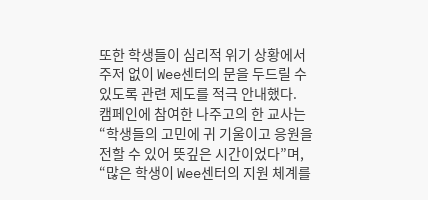또한 학생들이 심리적 위기 상황에서 주저 없이 Wee센터의 문을 두드릴 수 있도록 관련 제도를 적극 안내했다.
캠페인에 참여한 나주고의 한 교사는 “학생들의 고민에 귀 기울이고 응원을 전할 수 있어 뜻깊은 시간이었다”며, “많은 학생이 Wee센터의 지원 체계를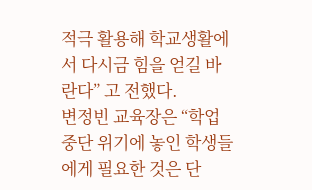적극 활용해 학교생활에서 다시금 힘을 얻길 바란다” 고 전했다.
변정빈 교육장은 “학업 중단 위기에 놓인 학생들에게 필요한 것은 단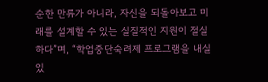순한 만류가 아니라, 자신을 되돌아보고 미래를 설계할 수 있는 실질적인 지원이 절실하다”며, “학업중단숙려제 프로그램을 내실 있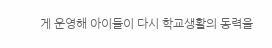게 운영해 아이들이 다시 학교생활의 동력을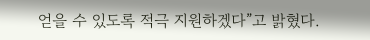얻을 수 있도록 적극 지원하겠다”고 밝혔다.